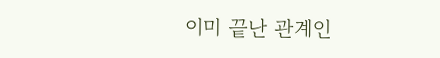이미 끝난 관계인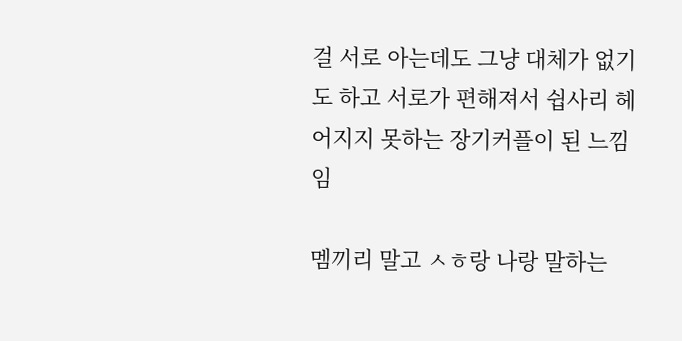걸 서로 아는데도 그냥 대체가 없기도 하고 서로가 편해져서 쉽사리 헤어지지 못하는 장기커플이 된 느낌임

멤끼리 말고 ㅅㅎ랑 나랑 말하는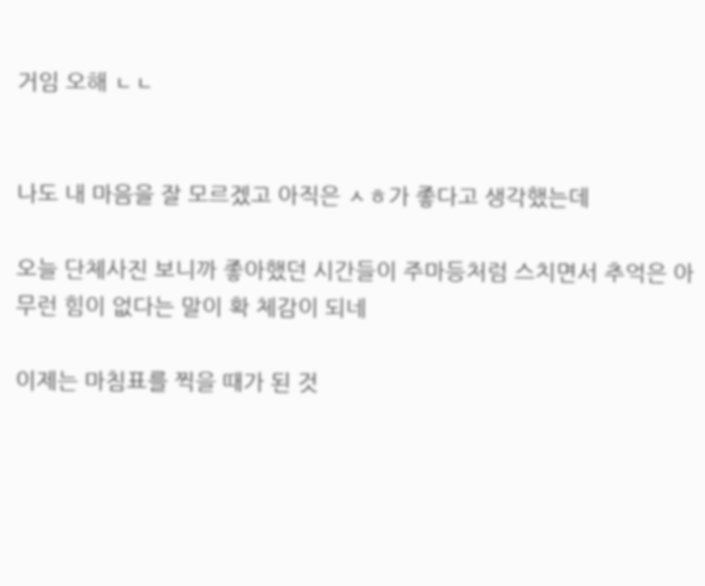거임 오해 ㄴㄴ


나도 내 마음을 잘 모르겠고 아직은 ㅅㅎ가 좋다고 생각했는데

오늘 단체사진 보니까 좋아했던 시간들이 주마등처럼 스치면서 추억은 아무런 힘이 없다는 말이 확 체감이 되네

이제는 마침표를 찍을 때가 된 것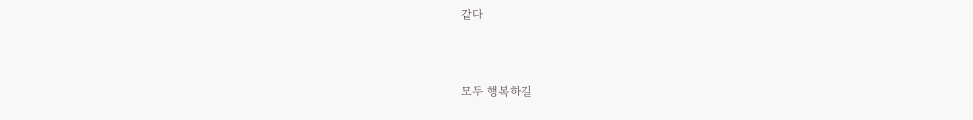같다


모두 행복하길